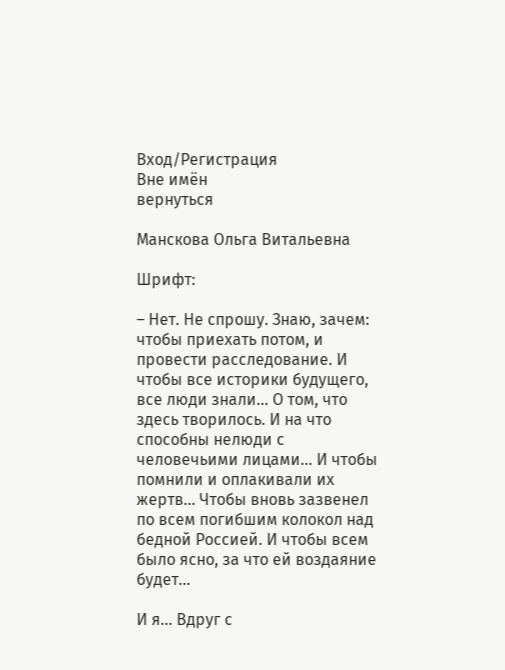Вход/Регистрация
Вне имён
вернуться

Манскова Ольга Витальевна

Шрифт:

– Нет. Не спрошу. Знаю, зачем: чтобы приехать потом, и провести расследование. И чтобы все историки будущего, все люди знали... О том, что здесь творилось. И на что способны нелюди с человечьими лицами... И чтобы помнили и оплакивали их жертв... Чтобы вновь зазвенел по всем погибшим колокол над бедной Россией. И чтобы всем было ясно, за что ей воздаяние будет...

И я... Вдруг с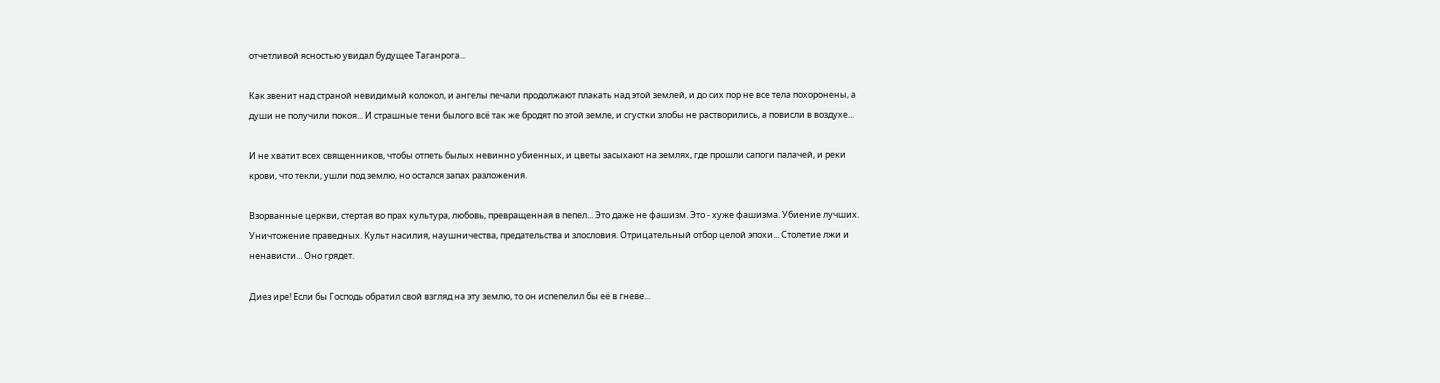отчетливой ясностью увидал будущее Таганрога...

Как звенит над страной невидимый колокол, и ангелы печали продолжают плакать над этой землей, и до сих пор не все тела похоронены, а души не получили покоя... И страшные тени былого всё так же бродят по этой земле, и сгустки злобы не растворились, а повисли в воздухе...

И не хватит всех священников, чтобы отпеть былых невинно убиенных, и цветы засыхают на землях, где прошли сапоги палачей, и реки крови, что текли, ушли под землю, но остался запах разложения.

Взорванные церкви, стертая во прах культура, любовь, превращенная в пепел... Это даже не фашизм. Это - хуже фашизма. Убиение лучших. Уничтожение праведных. Культ насилия, наушничества, предательства и злословия. Отрицательный отбор целой эпохи... Столетие лжи и ненависти... Оно грядет.

Диез ире! Если бы Господь обратил свой взгляд на эту землю, то он испепелил бы её в гневе...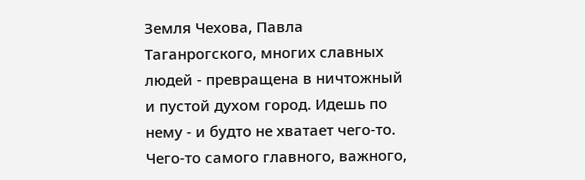Земля Чехова, Павла Таганрогского, многих славных людей - превращена в ничтожный и пустой духом город. Идешь по нему - и будто не хватает чего-то. Чего-то самого главного, важного,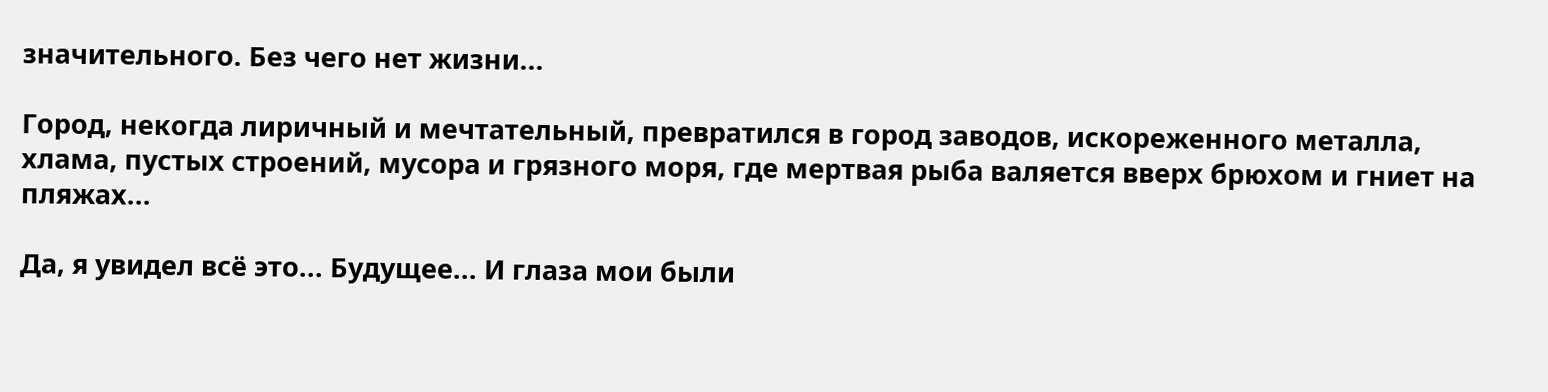значительного. Без чего нет жизни...

Город, некогда лиричный и мечтательный, превратился в город заводов, искореженного металла, хлама, пустых строений, мусора и грязного моря, где мертвая рыба валяется вверх брюхом и гниет на пляжах...

Да, я увидел всё это... Будущее... И глаза мои были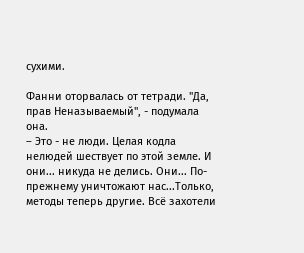сухими.

Фанни оторвалась от тетради. "Да, прав Неназываемый", - подумала она.
– Это - не люди. Целая кодла нелюдей шествует по этой земле. И они... никуда не делись. Они... По-прежнему уничтожают нас...Только, методы теперь другие. Всё захотели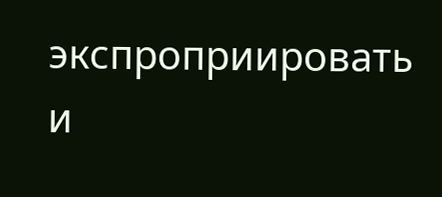экспроприировать и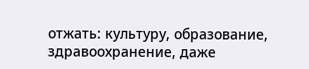отжать: культуру, образование, здравоохранение, даже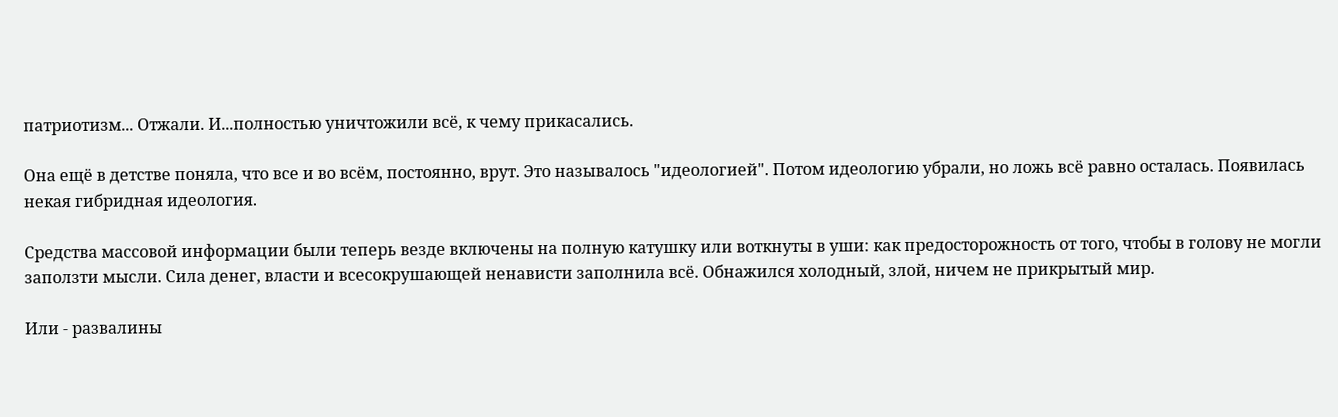патриотизм... Отжали. И...полностью уничтожили всё, к чему прикасались.

Она ещё в детстве поняла, что все и во всём, постоянно, врут. Это называлось "идеологией". Потом идеологию убрали, но ложь всё равно осталась. Появилась некая гибридная идеология.

Средства массовой информации были теперь везде включены на полную катушку или воткнуты в уши: как предосторожность от того, чтобы в голову не могли заползти мысли. Сила денег, власти и всесокрушающей ненависти заполнила всё. Обнажился холодный, злой, ничем не прикрытый мир.

Или - развалины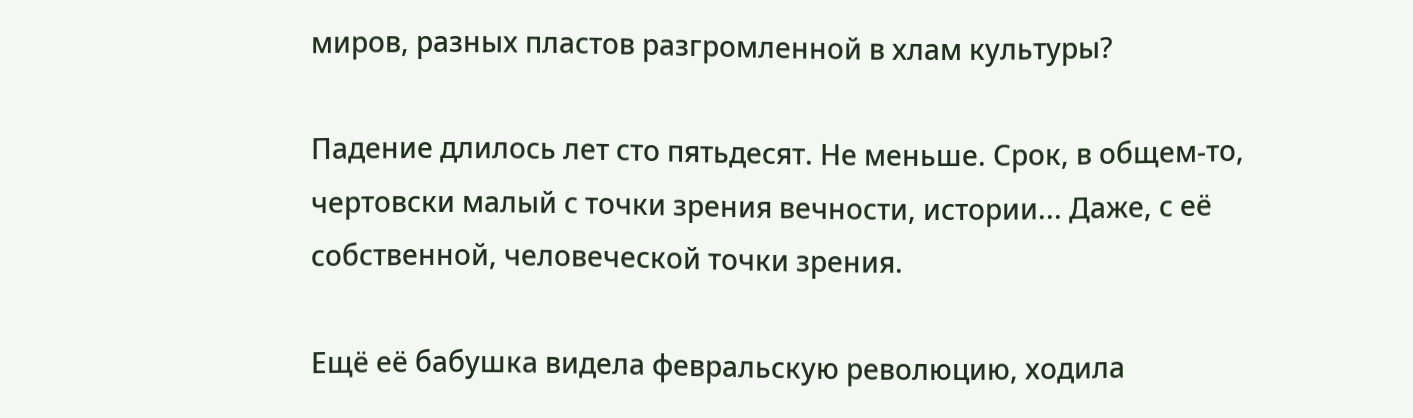миров, разных пластов разгромленной в хлам культуры?

Падение длилось лет сто пятьдесят. Не меньше. Срок, в общем-то, чертовски малый с точки зрения вечности, истории... Даже, с её собственной, человеческой точки зрения.

Ещё её бабушка видела февральскую революцию, ходила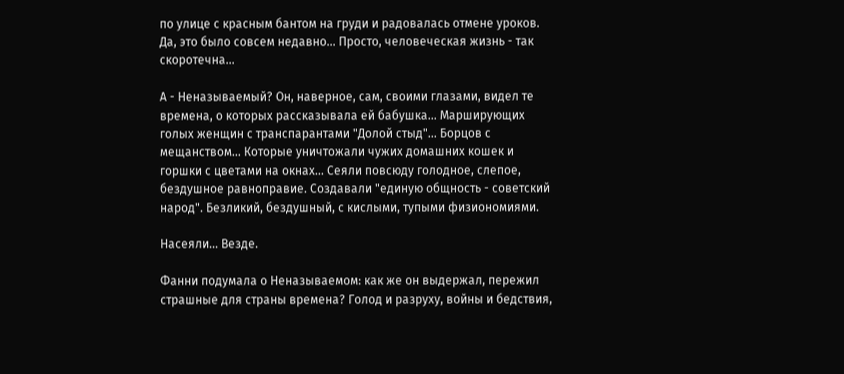по улице с красным бантом на груди и радовалась отмене уроков. Да, это было совсем недавно... Просто, человеческая жизнь - так скоротечна...

А - Неназываемый? Он, наверное, сам, своими глазами, видел те времена, о которых рассказывала ей бабушка... Марширующих голых женщин с транспарантами "Долой стыд"... Борцов с мещанством... Которые уничтожали чужих домашних кошек и горшки с цветами на окнах... Сеяли повсюду голодное, слепое, бездушное равноправие. Создавали "единую общность - советский народ". Безликий, бездушный, с кислыми, тупыми физиономиями.

Насеяли... Везде.

Фанни подумала о Неназываемом: как же он выдержал, пережил страшные для страны времена? Голод и разруху, войны и бедствия,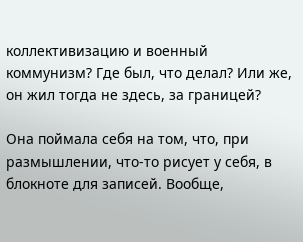коллективизацию и военный коммунизм? Где был, что делал? Или же, он жил тогда не здесь, за границей?

Она поймала себя на том, что, при размышлении, что-то рисует у себя, в блокноте для записей. Вообще,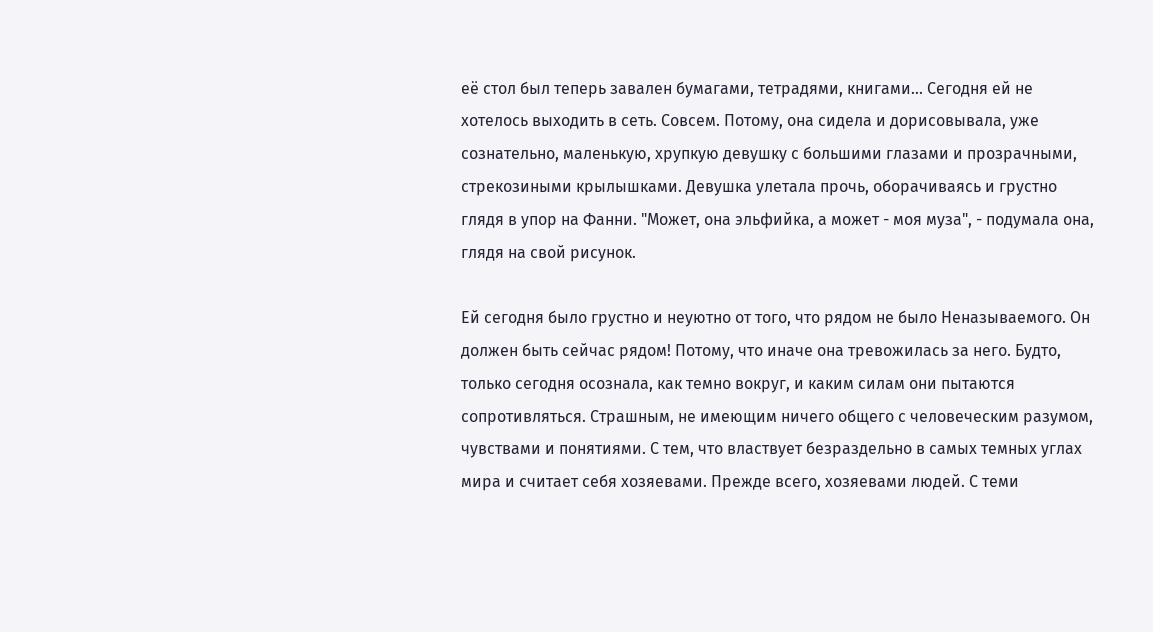её стол был теперь завален бумагами, тетрадями, книгами... Сегодня ей не хотелось выходить в сеть. Совсем. Потому, она сидела и дорисовывала, уже сознательно, маленькую, хрупкую девушку с большими глазами и прозрачными, стрекозиными крылышками. Девушка улетала прочь, оборачиваясь и грустно глядя в упор на Фанни. "Может, она эльфийка, а может - моя муза", - подумала она, глядя на свой рисунок.

Ей сегодня было грустно и неуютно от того, что рядом не было Неназываемого. Он должен быть сейчас рядом! Потому, что иначе она тревожилась за него. Будто, только сегодня осознала, как темно вокруг, и каким силам они пытаются сопротивляться. Страшным, не имеющим ничего общего с человеческим разумом, чувствами и понятиями. С тем, что властвует безраздельно в самых темных углах мира и считает себя хозяевами. Прежде всего, хозяевами людей. С теми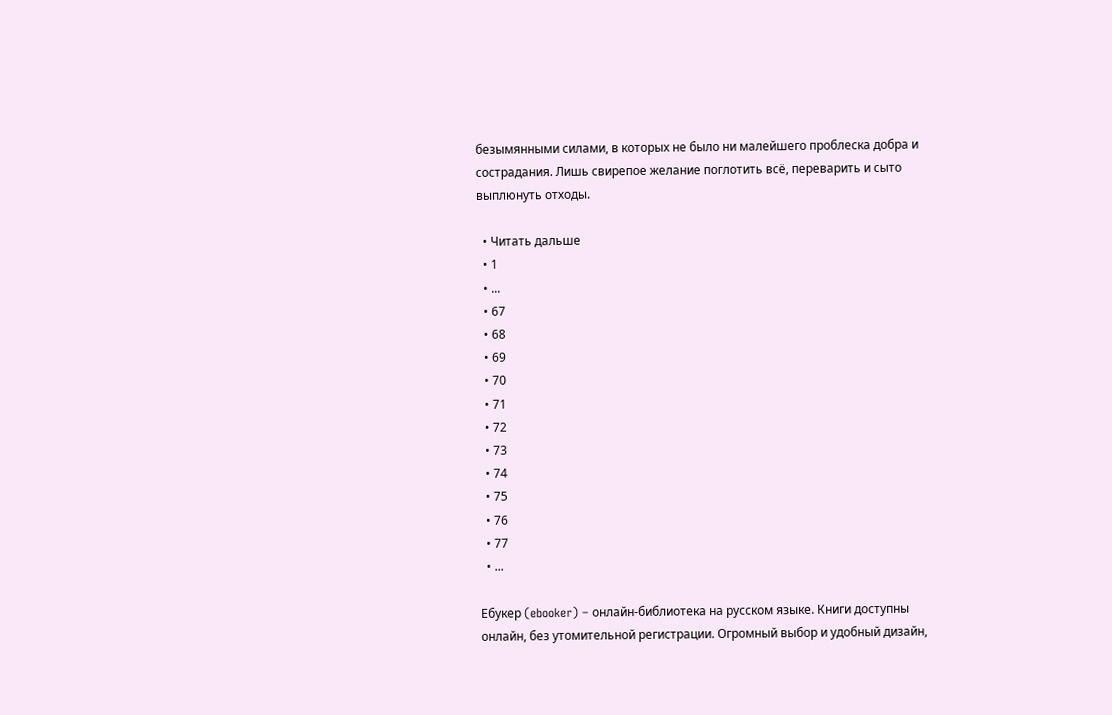безымянными силами, в которых не было ни малейшего проблеска добра и сострадания. Лишь свирепое желание поглотить всё, переварить и сыто выплюнуть отходы.

  • Читать дальше
  • 1
  • ...
  • 67
  • 68
  • 69
  • 70
  • 71
  • 72
  • 73
  • 74
  • 75
  • 76
  • 77
  • ...

Ебукер (ebooker) – онлайн-библиотека на русском языке. Книги доступны онлайн, без утомительной регистрации. Огромный выбор и удобный дизайн,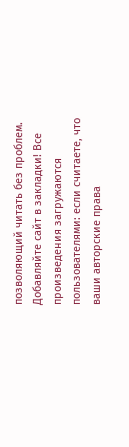позволяющий читать без проблем. Добавляйте сайт в закладки! Все произведения загружаются пользователями: если считаете, что ваши авторские права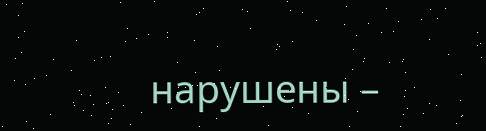нарушены –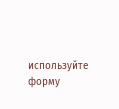используйте форму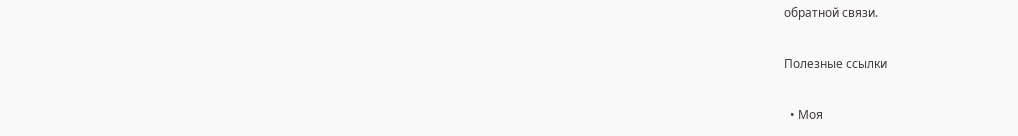обратной связи.

Полезные ссылки

  • Моя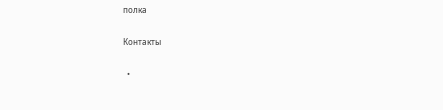полка

Контакты

  •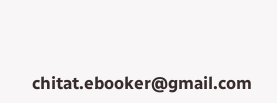chitat.ebooker@gmail.com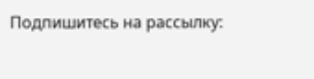Подпишитесь на рассылку: